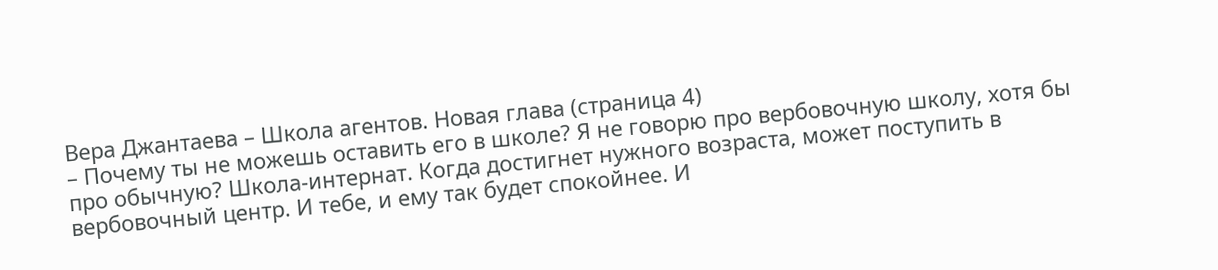Вера Джантаева – Школа агентов. Новая глава (страница 4)
– Почему ты не можешь оставить его в школе? Я не говорю про вербовочную школу, хотя бы про обычную? Школа-интернат. Когда достигнет нужного возраста, может поступить в вербовочный центр. И тебе, и ему так будет спокойнее. И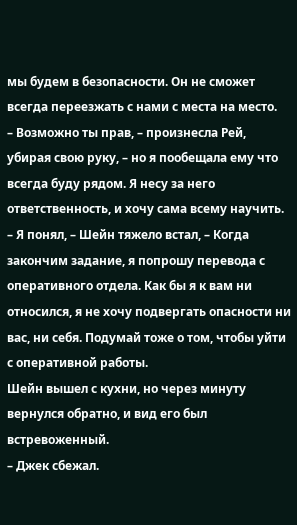мы будем в безопасности. Он не сможет всегда переезжать с нами с места на место.
– Возможно ты прав, – произнесла Рей, убирая свою руку, – но я пообещала ему что всегда буду рядом. Я несу за него ответственность, и хочу сама всему научить.
– Я понял, – Шейн тяжело встал, – Когда закончим задание, я попрошу перевода с оперативного отдела. Как бы я к вам ни относился, я не хочу подвергать опасности ни вас, ни себя. Подумай тоже о том, чтобы уйти с оперативной работы.
Шейн вышел с кухни, но через минуту вернулся обратно, и вид его был встревоженный.
– Джек сбежал.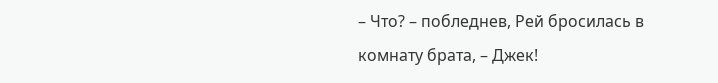– Что? – побледнев, Рей бросилась в комнату брата, – Джек!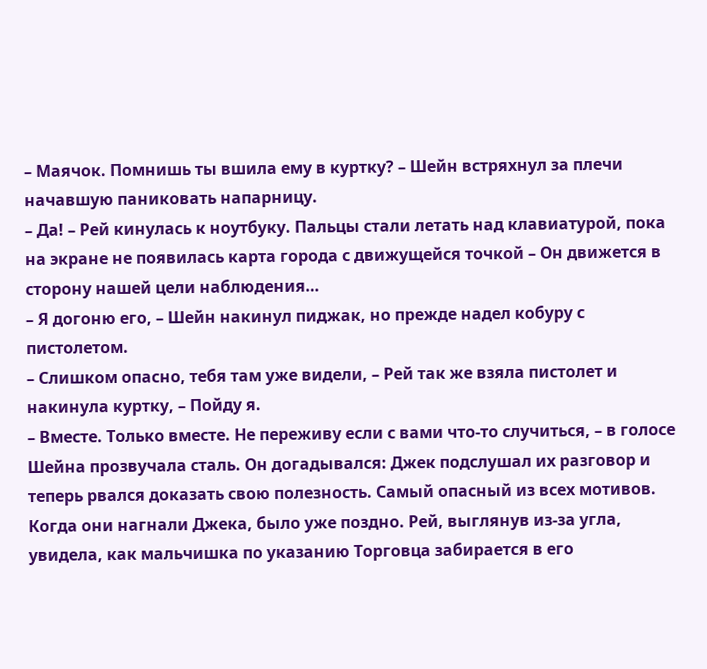– Маячок. Помнишь ты вшила ему в куртку? – Шейн встряхнул за плечи начавшую паниковать напарницу.
– Да! – Рей кинулась к ноутбуку. Пальцы стали летать над клавиатурой, пока на экране не появилась карта города с движущейся точкой – Он движется в сторону нашей цели наблюдения…
– Я догоню его, – Шейн накинул пиджак, но прежде надел кобуру с пистолетом.
– Слишком опасно, тебя там уже видели, – Рей так же взяла пистолет и накинула куртку, – Пойду я.
– Вместе. Только вместе. Не переживу если с вами что-то случиться, – в голосе Шейна прозвучала сталь. Он догадывался: Джек подслушал их разговор и теперь рвался доказать свою полезность. Самый опасный из всех мотивов.
Когда они нагнали Джека, было уже поздно. Рей, выглянув из-за угла, увидела, как мальчишка по указанию Торговца забирается в его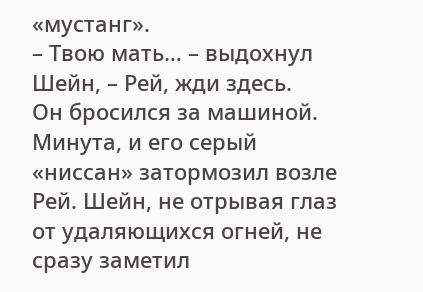«мустанг».
– Твою мать… – выдохнул Шейн, – Рей, жди здесь.
Он бросился за машиной. Минута, и его серый «ниссан» затормозил возле Рей. Шейн, не отрывая глаз от удаляющихся огней, не сразу заметил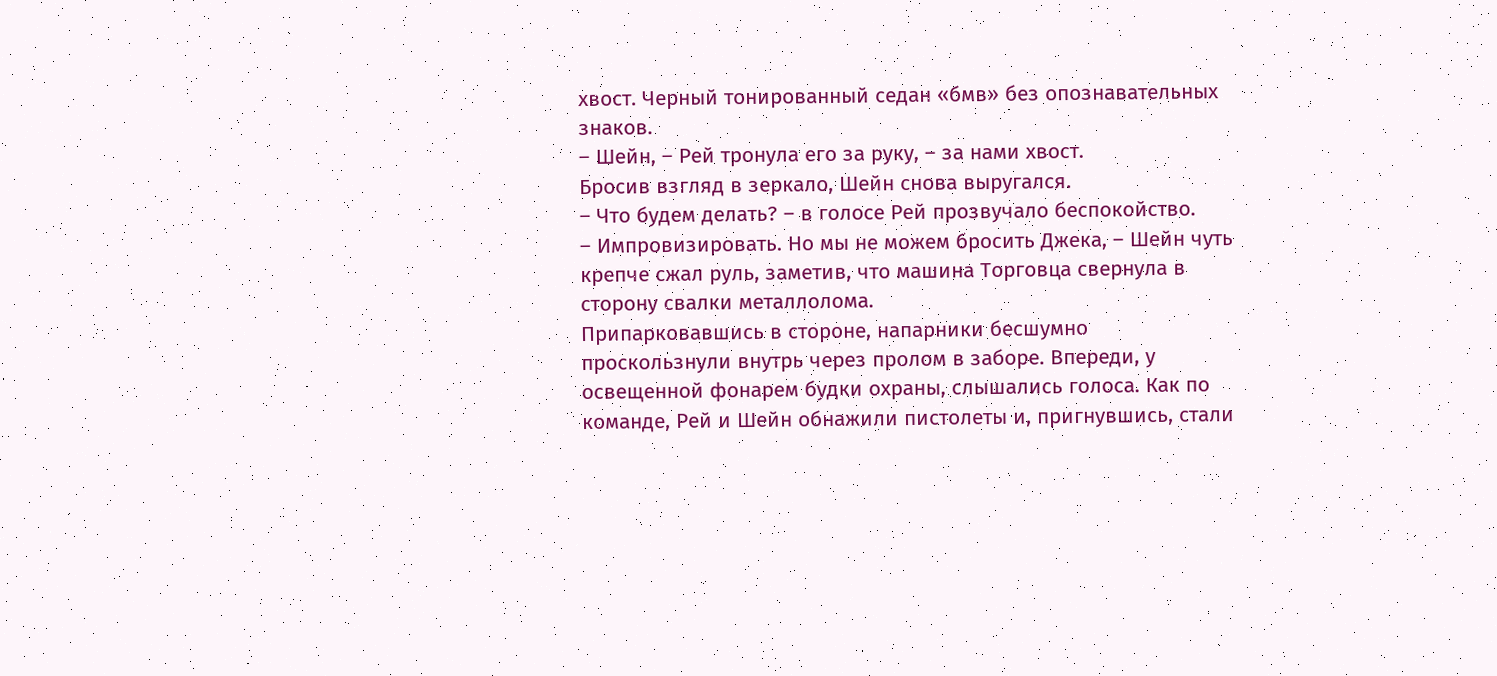хвост. Черный тонированный седан «бмв» без опознавательных знаков.
– Шейн, – Рей тронула его за руку, – за нами хвост.
Бросив взгляд в зеркало, Шейн снова выругался.
– Что будем делать? – в голосе Рей прозвучало беспокойство.
– Импровизировать. Но мы не можем бросить Джека, – Шейн чуть крепче сжал руль, заметив, что машина Торговца свернула в сторону свалки металлолома.
Припарковавшись в стороне, напарники бесшумно проскользнули внутрь через пролом в заборе. Впереди, у освещенной фонарем будки охраны, слышались голоса. Как по команде, Рей и Шейн обнажили пистолеты и, пригнувшись, стали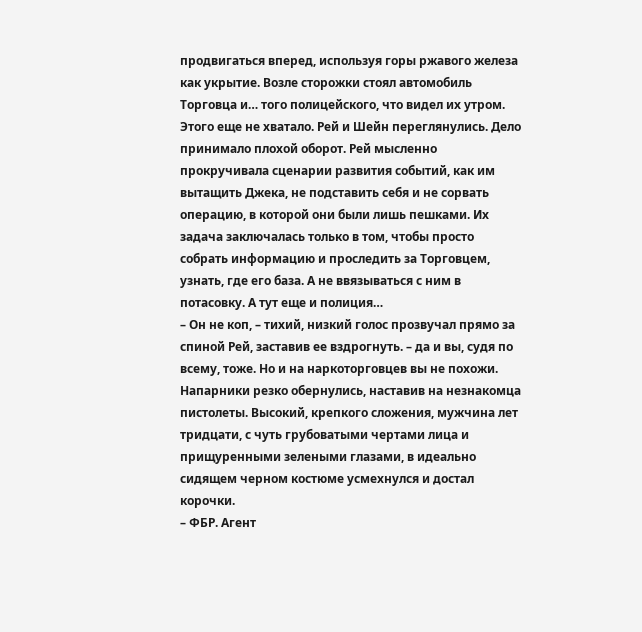продвигаться вперед, используя горы ржавого железа как укрытие. Возле сторожки стоял автомобиль Торговца и… того полицейского, что видел их утром. Этого еще не хватало. Рей и Шейн переглянулись. Дело принимало плохой оборот. Рей мысленно прокручивала сценарии развития событий, как им вытащить Джека, не подставить себя и не сорвать операцию, в которой они были лишь пешками. Их задача заключалась только в том, чтобы просто собрать информацию и проследить за Торговцем, узнать, где его база. А не ввязываться с ним в потасовку. А тут еще и полиция…
– Он не коп, – тихий, низкий голос прозвучал прямо за спиной Рей, заставив ее вздрогнуть. – да и вы, судя по всему, тоже. Но и на наркоторговцев вы не похожи.
Напарники резко обернулись, наставив на незнакомца пистолеты. Высокий, крепкого сложения, мужчина лет тридцати, с чуть грубоватыми чертами лица и прищуренными зелеными глазами, в идеально сидящем черном костюме усмехнулся и достал корочки.
– ФБР. Агент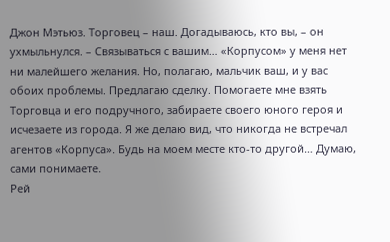Джон Мэтьюз. Торговец – наш. Догадываюсь, кто вы, – он ухмыльнулся. – Связываться с вашим… «Корпусом» у меня нет ни малейшего желания. Но, полагаю, мальчик ваш, и у вас обоих проблемы. Предлагаю сделку. Помогаете мне взять Торговца и его подручного, забираете своего юного героя и исчезаете из города. Я же делаю вид, что никогда не встречал агентов «Корпуса». Будь на моем месте кто-то другой… Думаю, сами понимаете.
Рей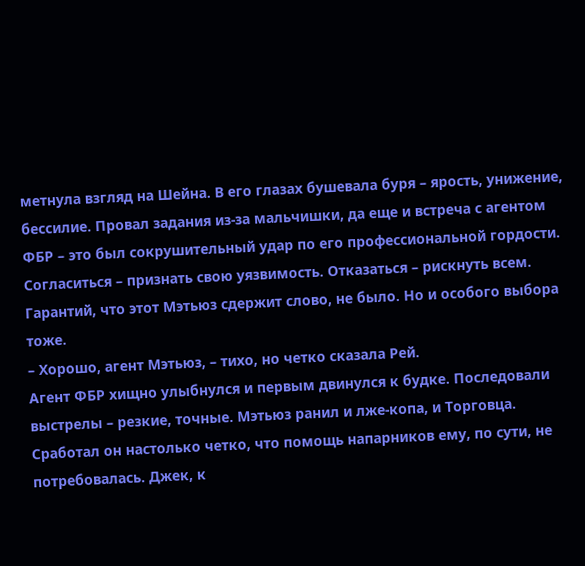метнула взгляд на Шейна. В его глазах бушевала буря – ярость, унижение, бессилие. Провал задания из-за мальчишки, да еще и встреча с агентом ФБР – это был сокрушительный удар по его профессиональной гордости. Согласиться – признать свою уязвимость. Отказаться – рискнуть всем. Гарантий, что этот Мэтьюз сдержит слово, не было. Но и особого выбора тоже.
– Хорошо, агент Мэтьюз, – тихо, но четко сказала Рей.
Агент ФБР хищно улыбнулся и первым двинулся к будке. Последовали выстрелы – резкие, точные. Мэтьюз ранил и лже-копa, и Торговца. Сработал он настолько четко, что помощь напарников ему, по сути, не потребовалась. Джек, к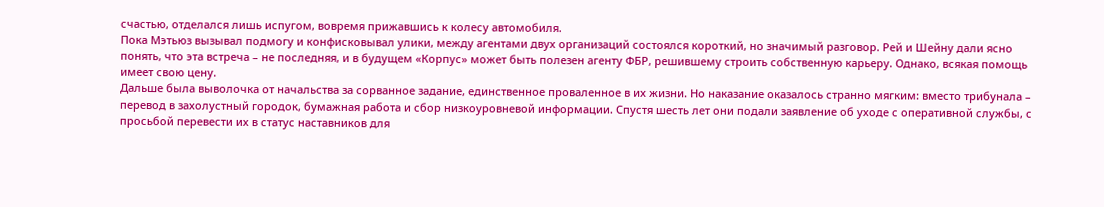счастью, отделался лишь испугом, вовремя прижавшись к колесу автомобиля.
Пока Мэтьюз вызывал подмогу и конфисковывал улики, между агентами двух организаций состоялся короткий, но значимый разговор. Рей и Шейну дали ясно понять, что эта встреча – не последняя, и в будущем «Корпус» может быть полезен агенту ФБР, решившему строить собственную карьеру. Однако, всякая помощь имеет свою цену.
Дальше была выволочка от начальства за сорванное задание, единственное проваленное в их жизни. Но наказание оказалось странно мягким: вместо трибунала – перевод в захолустный городок, бумажная работа и сбор низкоуровневой информации. Спустя шесть лет они подали заявление об уходе с оперативной службы, с просьбой перевести их в статус наставников для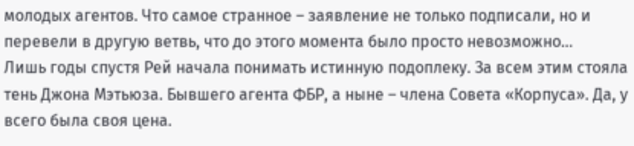молодых агентов. Что самое странное – заявление не только подписали, но и перевели в другую ветвь, что до этого момента было просто невозможно…
Лишь годы спустя Рей начала понимать истинную подоплеку. За всем этим стояла тень Джона Мэтьюза. Бывшего агента ФБР, а ныне – члена Совета «Корпуса». Да, у всего была своя цена.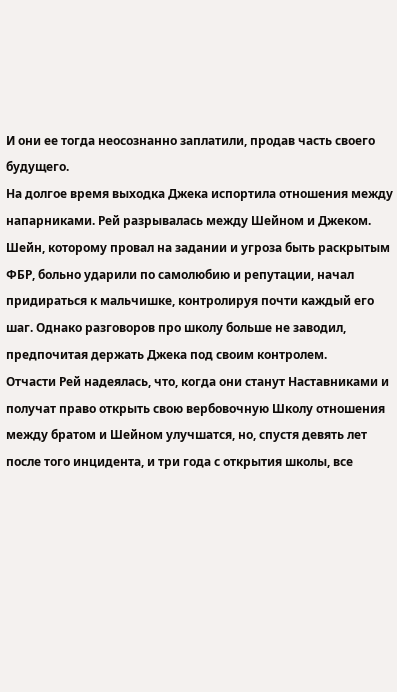И они ее тогда неосознанно заплатили, продав часть своего будущего.
На долгое время выходка Джека испортила отношения между напарниками. Рей разрывалась между Шейном и Джеком. Шейн, которому провал на задании и угроза быть раскрытым ФБР, больно ударили по самолюбию и репутации, начал придираться к мальчишке, контролируя почти каждый его шаг. Однако разговоров про школу больше не заводил, предпочитая держать Джека под своим контролем.
Отчасти Рей надеялась, что, когда они станут Наставниками и получат право открыть свою вербовочную Школу отношения между братом и Шейном улучшатся, но, спустя девять лет после того инцидента, и три года с открытия школы, все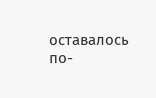оставалось по-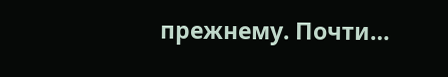прежнему. Почти…